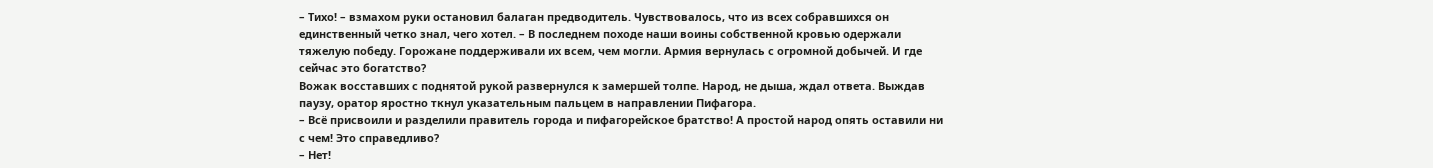– Тихо! – взмахом руки остановил балаган предводитель. Чувствовалось, что из всех собравшихся он единственный четко знал, чего хотел. – В последнем походе наши воины собственной кровью одержали тяжелую победу. Горожане поддерживали их всем, чем могли. Армия вернулась с огромной добычей. И где сейчас это богатство?
Вожак восставших с поднятой рукой развернулся к замершей толпе. Народ, не дыша, ждал ответа. Выждав паузу, оратор яростно ткнул указательным пальцем в направлении Пифагора.
– Всё присвоили и разделили правитель города и пифагорейское братство! А простой народ опять оставили ни с чем! Это справедливо?
– Нет!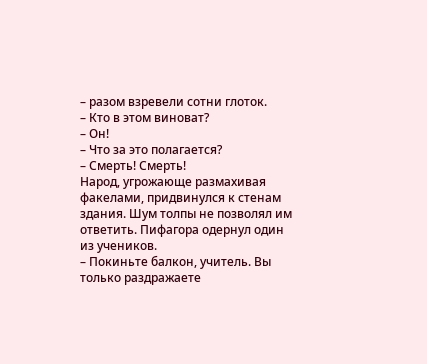– разом взревели сотни глоток.
– Кто в этом виноват?
– Он!
– Что за это полагается?
– Смерть! Смерть!
Народ, угрожающе размахивая факелами, придвинулся к стенам здания. Шум толпы не позволял им ответить. Пифагора одернул один из учеников.
– Покиньте балкон, учитель. Вы только раздражаете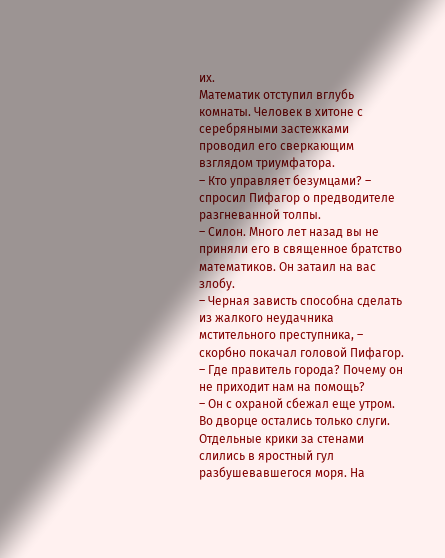их.
Математик отступил вглубь комнаты. Человек в хитоне с серебряными застежками проводил его сверкающим взглядом триумфатора.
– Кто управляет безумцами? – спросил Пифагор о предводителе разгневанной толпы.
– Силон. Много лет назад вы не приняли его в священное братство математиков. Он затаил на вас злобу.
– Черная зависть способна сделать из жалкого неудачника мстительного преступника, – скорбно покачал головой Пифагор. – Где правитель города? Почему он не приходит нам на помощь?
– Он с охраной сбежал еще утром. Во дворце остались только слуги.
Отдельные крики за стенами слились в яростный гул разбушевавшегося моря. На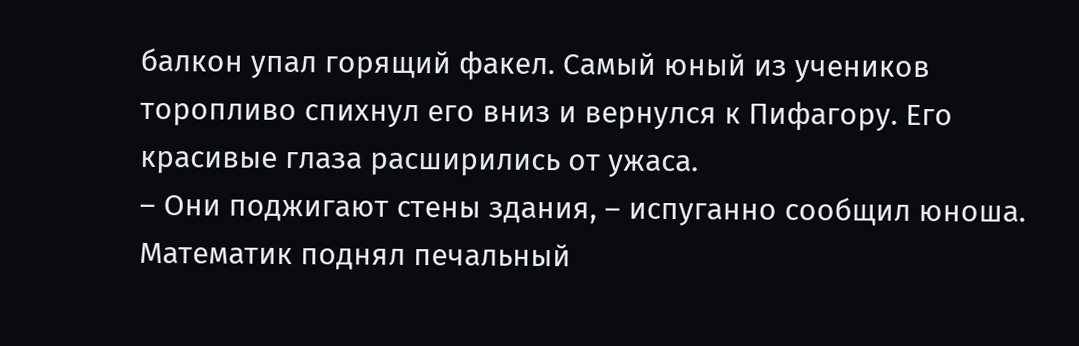балкон упал горящий факел. Самый юный из учеников торопливо спихнул его вниз и вернулся к Пифагору. Его красивые глаза расширились от ужаса.
– Они поджигают стены здания, – испуганно сообщил юноша.
Математик поднял печальный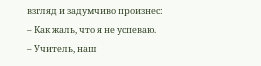взгляд и задумчиво произнес:
– Как жаль, что я не успеваю.
– Учитель, наш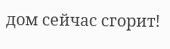дом сейчас сгорит!